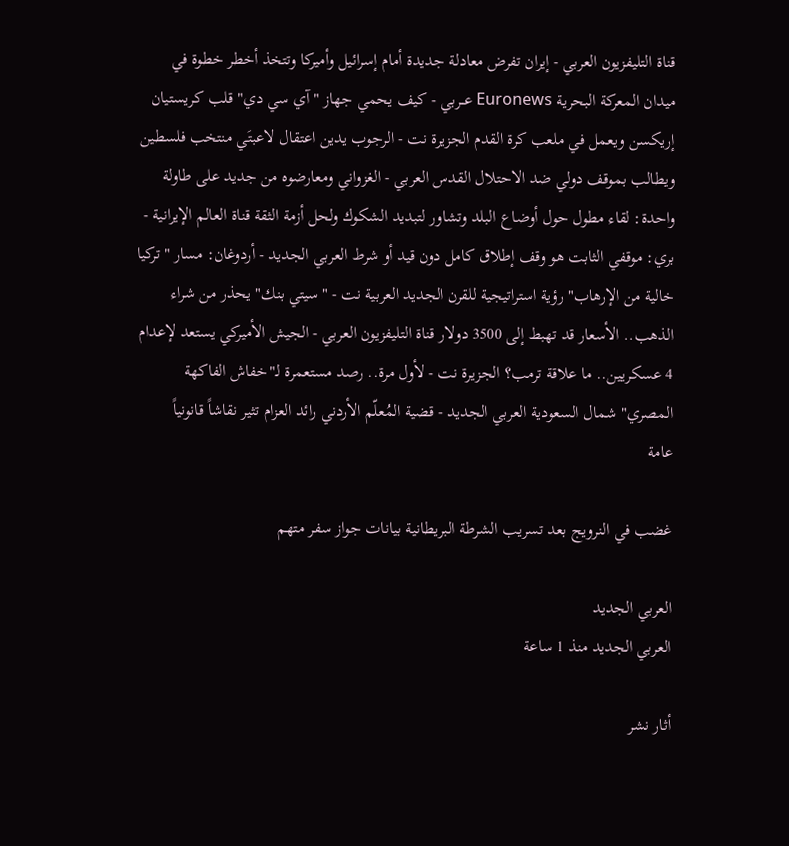قناة التليفزيون العربي - إيران تفرض معادلة جديدة أمام إسرائيل وأميركا وتتخذ أخطر خطوة في ميدان المعركة البحرية Euronews عــربي - كيف يحمي جهاز "آي سي دي" قلب كريستيان إريكسن ويعمل في ملعب كرة القدم الجزيرة نت - الرجوب يدين اعتقال لاعبتَي منتخب فلسطين ويطالب بموقف دولي ضد الاحتلال القدس العربي - الغزواني ومعارضوه من جديد على طاولة واحدة: لقاء مطول حول أوضاع البلد وتشاور لتبديد الشكوك ولحل أزمة الثقة قناة العالم الإيرانية - بري: موقفي الثابت هو وقف إطلاق كامل دون قيد أو شرط العربي الجديد - أردوغان: مسار "تركيا خالية من الإرهاب" رؤية استراتيجية للقرن الجديد العربية نت - "سيتي بنك" يحذر من شراء الذهب.. الأسعار قد تهبط إلى 3500 دولار قناة التليفزيون العربي - الجيش الأميركي يستعد لإعدام 4 عسكريين.. ما علاقة ترمب؟ الجزيرة نت - لأول مرة.. رصد مستعمرة لـ"خفاش الفاكهة المصري" شمال السعودية العربي الجديد - قضية المُعلّم الأردني رائد العزام تثير نقاشاً قانونياً
عامة

غضب في النرويج بعد تسريب الشرطة البريطانية بيانات جواز سفر متهم

العربي الجديد
العربي الجديد منذ 1 ساعة

أثار نشر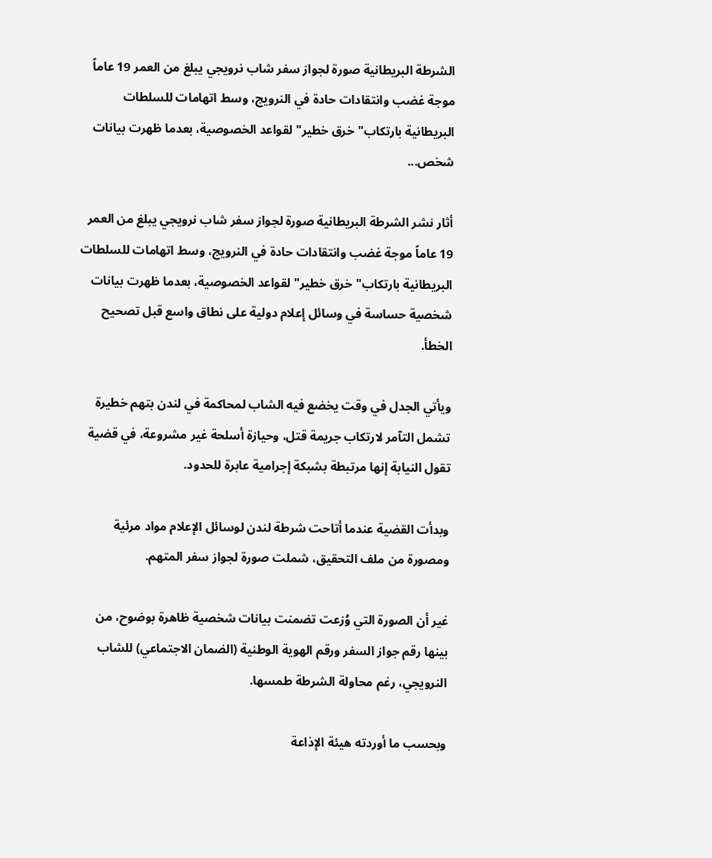الشرطة البريطانية صورة لجواز سفر شاب نرويجي يبلغ من العمر 19 عاماً موجة غضب وانتقادات حادة في النرويج، وسط اتهامات للسلطات البريطانية بارتكاب" خرق خطير" لقواعد الخصوصية، بعدما ظهرت بيانات شخص...

أثار نشر الشرطة البريطانية صورة لجواز سفر شاب نرويجي يبلغ من العمر 19 عاماً موجة غضب وانتقادات حادة في النرويج، وسط اتهامات للسلطات البريطانية بارتكاب" خرق خطير" لقواعد الخصوصية، بعدما ظهرت بيانات شخصية حساسة في وسائل إعلام دولية على نطاق واسع قبل تصحيح الخطأ.

ويأتي الجدل في وقت يخضع فيه الشاب لمحاكمة في لندن بتهم خطيرة تشمل التآمر لارتكاب جريمة قتل، وحيازة أسلحة غير مشروعة، في قضية تقول النيابة إنها مرتبطة بشبكة إجرامية عابرة للحدود.

وبدأت القضية عندما أتاحت شرطة لندن لوسائل الإعلام مواد مرئية ومصورة من ملف التحقيق، شملت صورة لجواز سفر المتهم.

غير أن الصورة التي وُزعت تضمنت بيانات شخصية ظاهرة بوضوح، من بينها رقم جواز السفر ورقم الهوية الوطنية (الضمان الاجتماعي) للشاب النرويجي، رغم محاولة الشرطة طمسها.

وبحسب ما أوردته هيئة الإذاعة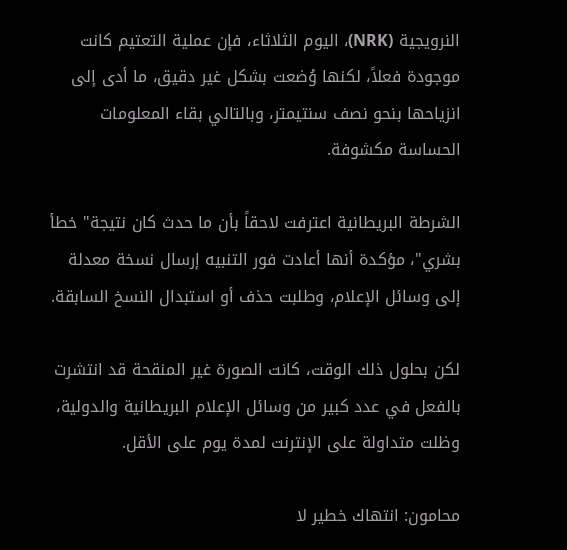النرويجية (NRK)، اليوم الثلاثاء، فإن عملية التعتيم كانت موجودة فعلاً، لكنها وُضعت بشكل غير دقيق، ما أدى إلى انزياحها بنحو نصف سنتيمتر، وبالتالي بقاء المعلومات الحساسة مكشوفة.

الشرطة البريطانية اعترفت لاحقاً بأن ما حدث كان نتيجة" خطأ بشري"، مؤكدة أنها أعادت فور التنبيه إرسال نسخة معدلة إلى وسائل الإعلام، وطلبت حذف أو استبدال النسخ السابقة.

لكن بحلول ذلك الوقت، كانت الصورة غير المنقحة قد انتشرت بالفعل في عدد كبير من وسائل الإعلام البريطانية والدولية، وظلت متداولة على الإنترنت لمدة يوم على الأقل.

محامون: انتهاك خطير لا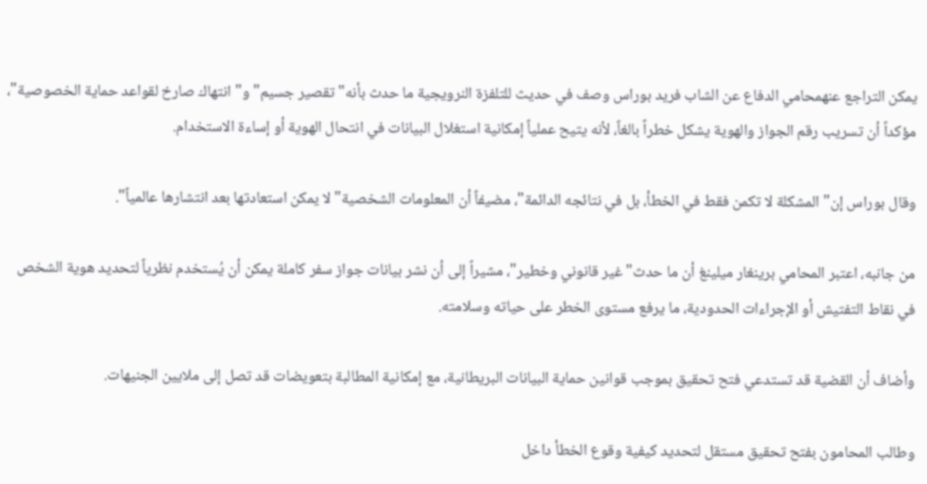يمكن التراجع عنهمحامي الدفاع عن الشاب فريد بوراس وصف في حديث للتلفزة النرويجية ما حدث بأنه" تقصير جسيم" و" انتهاك صارخ لقواعد حماية الخصوصية"، مؤكداً أن تسريب رقم الجواز والهوية يشكل خطراً بالغاً، لأنه يتيح عملياً إمكانية استغلال البيانات في انتحال الهوية أو إساءة الاستخدام.

وقال بوراس إن" المشكلة لا تكمن فقط في الخطأ، بل في نتائجه الدائمة"، مضيفاً أن المعلومات الشخصية" لا يمكن استعادتها بعد انتشارها عالمياً".

من جانبه، اعتبر المحامي برينغار ميلينغ أن ما حدث" غير قانوني وخطير"، مشيراً إلى أن نشر بيانات جواز سفر كاملة يمكن أن يُستخدم نظرياً لتحديد هوية الشخص في نقاط التفتيش أو الإجراءات الحدودية، ما يرفع مستوى الخطر على حياته وسلامته.

وأضاف أن القضية قد تستدعي فتح تحقيق بموجب قوانين حماية البيانات البريطانية، مع إمكانية المطالبة بتعويضات قد تصل إلى ملايين الجنيهات.

وطالب المحامون بفتح تحقيق مستقل لتحديد كيفية وقوع الخطأ داخل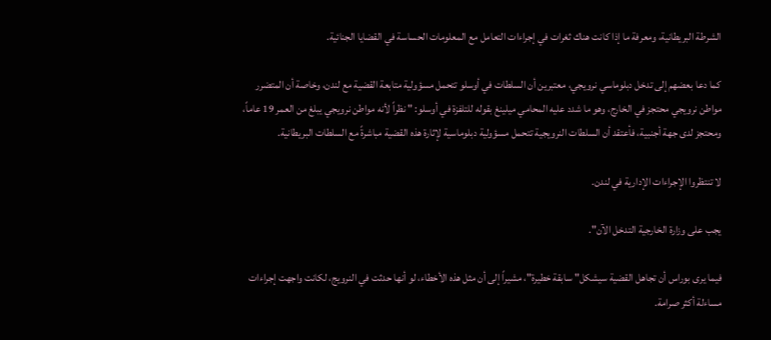الشرطة البريطانية، ومعرفة ما إذا كانت هناك ثغرات في إجراءات التعامل مع المعلومات الحساسة في القضايا الجنائية.

كما دعا بعضهم إلى تدخل دبلوماسي نرويجي، معتبرين أن السلطات في أوسلو تتحمل مسؤولية متابعة القضية مع لندن، وخاصة أن المتضرر مواطن نرويجي محتجز في الخارج، وهو ما شدد عليه المحامي ميلينغ بقوله للتلفزة في أوسلو: " نظراً لأنه مواطن نرويجي يبلغ من العمر 19 عاماً، ومحتجز لدى جهة أجنبية، فأعتقد أن السلطات النرويجية تتحمل مسؤولية دبلوماسية لإثارة هذه القضية مباشرةً مع السلطات البريطانية.

لا تنتظروا الإجراءات الإدارية في لندن.

يجب على وزارة الخارجية التدخل الآن".

فيما يرى بوراس أن تجاهل القضية سيشكل" سابقة خطيرة"، مشيراً إلى أن مثل هذه الأخطاء، لو أنها حدثت في النرويج، لكانت واجهت إجراءات مساءلة أكثر صرامة.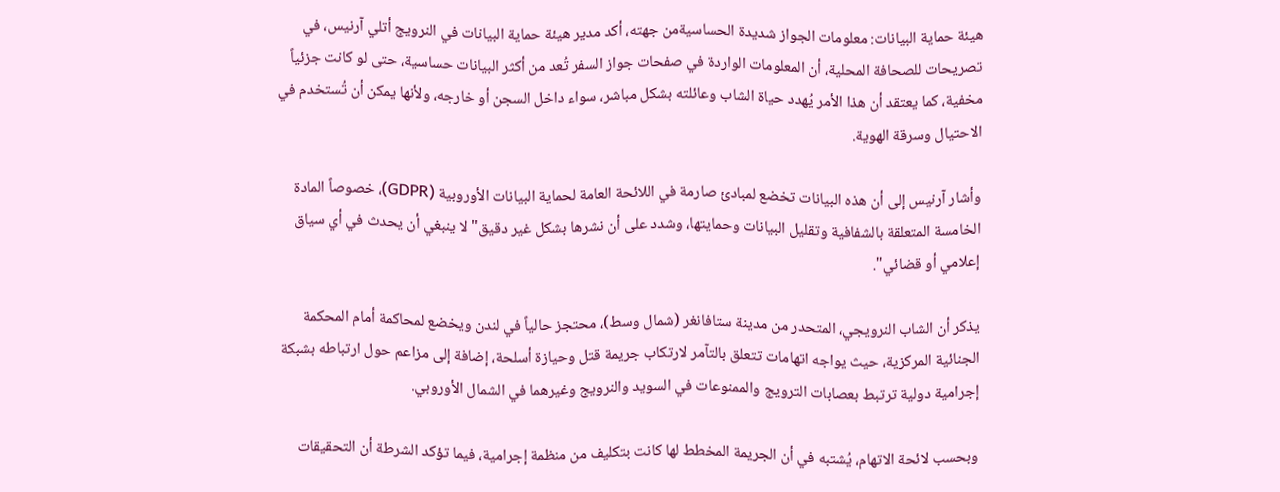هيئة حماية البيانات: معلومات الجواز شديدة الحساسيةمن جهته، أكد مدير هيئة حماية البيانات في النرويج أتلي آرنيس، في تصريحات للصحافة المحلية، أن المعلومات الواردة في صفحات جواز السفر تُعد من أكثر البيانات حساسية، حتى لو كانت جزئياً مخفية، كما يعتقد أن هذا الأمر يُهدد حياة الشاب وعائلته بشكل مباشر، سواء داخل السجن أو خارجه، ولأنها يمكن أن تُستخدم في الاحتيال وسرقة الهوية.

وأشار آرنيس إلى أن هذه البيانات تخضع لمبادئ صارمة في اللائحة العامة لحماية البيانات الأوروبية (GDPR)، خصوصاً المادة الخامسة المتعلقة بالشفافية وتقليل البيانات وحمايتها، وشدد على أن نشرها بشكل غير دقيق" لا ينبغي أن يحدث في أي سياق إعلامي أو قضائي".

يذكر أن الشاب النرويجي، المتحدر من مدينة ستافانغر (شمال وسط)، محتجز حالياً في لندن ويخضع لمحاكمة أمام المحكمة الجنائية المركزية، حيث يواجه اتهامات تتعلق بالتآمر لارتكاب جريمة قتل وحيازة أسلحة، إضافة إلى مزاعم حول ارتباطه بشبكة إجرامية دولية ترتبط بعصابات الترويج والممنوعات في السويد والنرويج وغيرهما في الشمال الأوروبي.

وبحسب لائحة الاتهام، يُشتبه في أن الجريمة المخطط لها كانت بتكليف من منظمة إجرامية، فيما تؤكد الشرطة أن التحقيقات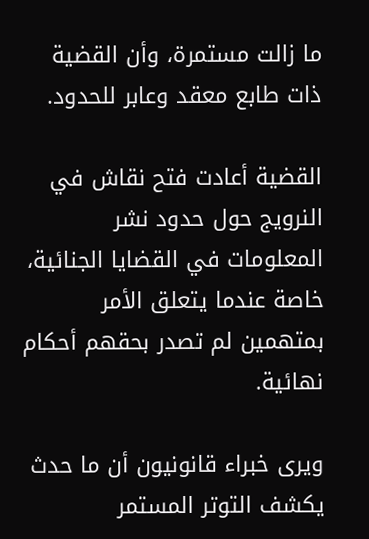ما زالت مستمرة، وأن القضية ذات طابع معقد وعابر للحدود.

القضية أعادت فتح نقاش في النرويج حول حدود نشر المعلومات في القضايا الجنائية، خاصة عندما يتعلق الأمر بمتهمين لم تصدر بحقهم أحكام نهائية.

ويرى خبراء قانونيون أن ما حدث يكشف التوتر المستمر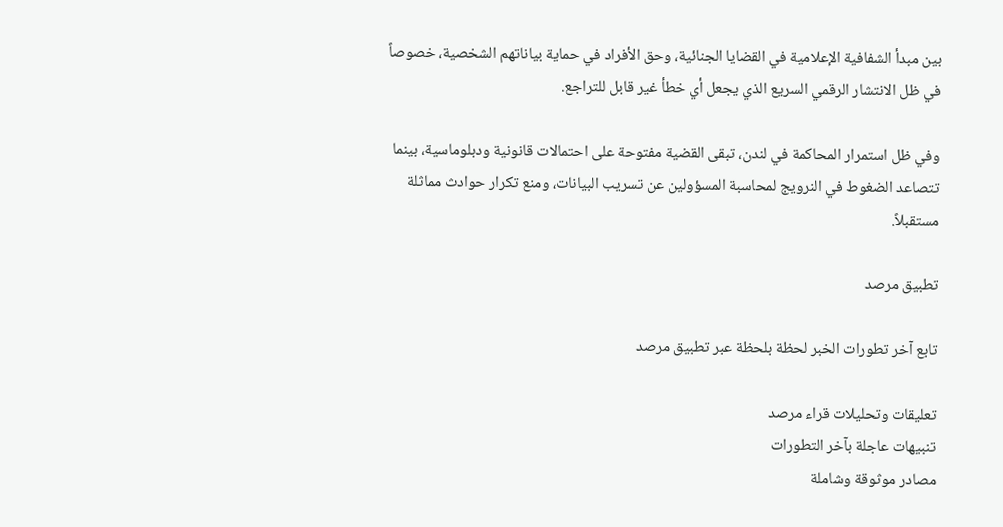بين مبدأ الشفافية الإعلامية في القضايا الجنائية، وحق الأفراد في حماية بياناتهم الشخصية، خصوصاً في ظل الانتشار الرقمي السريع الذي يجعل أي خطأ غير قابل للتراجع.

وفي ظل استمرار المحاكمة في لندن، تبقى القضية مفتوحة على احتمالات قانونية ودبلوماسية، بينما تتصاعد الضغوط في النرويج لمحاسبة المسؤولين عن تسريب البيانات، ومنع تكرار حوادث مماثلة مستقبلاً.

تطبيق مرصد

تابع آخر تطورات الخبر لحظة بلحظة عبر تطبيق مرصد

تعليقات وتحليلات قراء مرصد
تنبيهات عاجلة بآخر التطورات
مصادر موثوقة وشاملة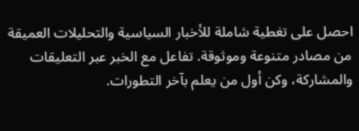احصل على تغطية شاملة للأخبار السياسية والتحليلات العميقة من مصادر متنوعة وموثوقة. تفاعل مع الخبر عبر التعليقات والمشاركة، وكن أول من يعلم بآخر التطورات.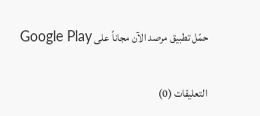حمّل تطبيق مرصد الآن مجاناً على Google Play

التعليقات (0)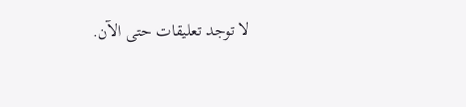لا توجد تعليقات حتى الآن.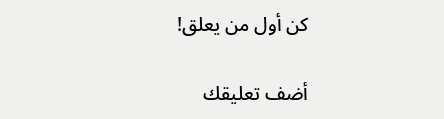كن أول من يعلق!

أضف تعليقك